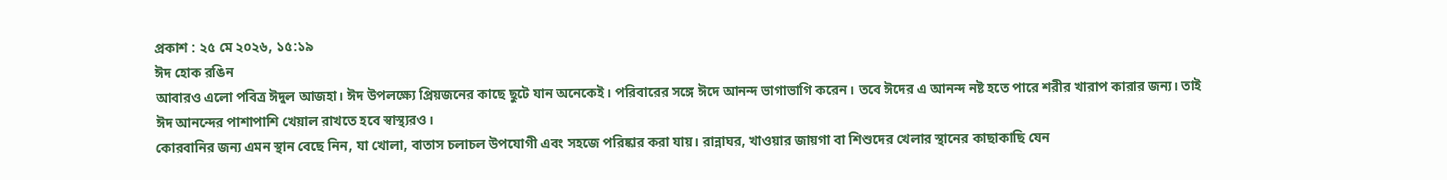প্রকাশ : ২৫ মে ২০২৬, ১৫:১৯
ঈদ হোক রঙিন
আবারও এলো পবিত্র ঈদুল আজহা। ঈদ উপলক্ষ্যে প্রিয়জনের কাছে ছুটে যান অনেকেই। পরিবারের সঙ্গে ঈদে আনন্দ ভাগাভাগি করেন। তবে ঈদের এ আনন্দ নষ্ট হতে পারে শরীর খারাপ কারার জন্য। তাই ঈদ আনন্দের পাশাপাশি খেয়াল রাখতে হবে স্বাস্থ্যরও।
কোরবানির জন্য এমন স্থান বেছে নিন, যা খোলা, বাতাস চলাচল উপযোগী এবং সহজে পরিষ্কার করা যায়। রান্নাঘর, খাওয়ার জায়গা বা শিশুদের খেলার স্থানের কাছাকাছি যেন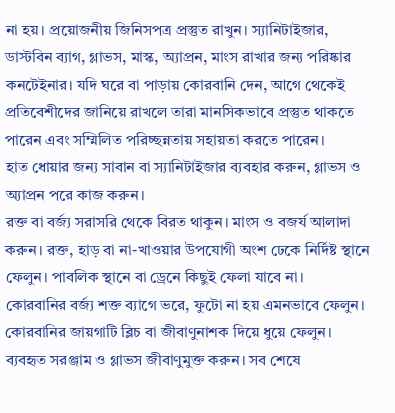না হয়। প্রয়োজনীয় জিনিসপত্র প্রস্তুত রাখুন। স্যানিটাইজার, ডাস্টবিন ব্যাগ, গ্লাভস, মাস্ক, অ্যাপ্রন, মাংস রাখার জন্য পরিষ্কার কনটেইনার। যদি ঘরে বা পাড়ায় কোরবানি দেন, আগে থেকেই প্রতিবেশীদের জানিয়ে রাখলে তারা মানসিকভাবে প্রস্তুত থাকতে পারেন এবং সম্মিলিত পরিচ্ছন্নতায় সহায়তা করতে পারেন।
হাত ধোয়ার জন্য সাবান বা স্যানিটাইজার ব্যবহার করুন, গ্লাভস ও অ্যাপ্রন পরে কাজ করুন।
রক্ত বা বর্জ্য সরাসরি থেকে বিরত থাকুন। মাংস ও বজর্য আলাদা করুন। রক্ত, হাড় বা না-খাওয়ার উপযোগী অংশ ঢেকে নির্দিষ্ট স্থানে ফেলুন। পাবলিক স্থানে বা ড্রেনে কিছুই ফেলা যাবে না।
কোরবানির বর্জ্য শক্ত ব্যাগে ভরে, ফুটো না হয় এমনভাবে ফেলুন। কোরবানির জায়গাটি ব্লিচ বা জীবাণুনাশক দিয়ে ধুয়ে ফেলুন। ব্যবহৃত সরঞ্জাম ও গ্লাভস জীবাণুমুক্ত করুন। সব শেষে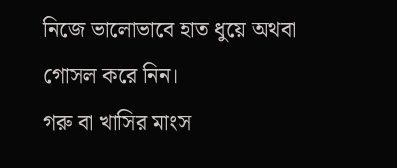নিজে ভালোভাবে হাত ধুয়ে অথবা গোসল করে নিন।
গরু বা খাসির মাংস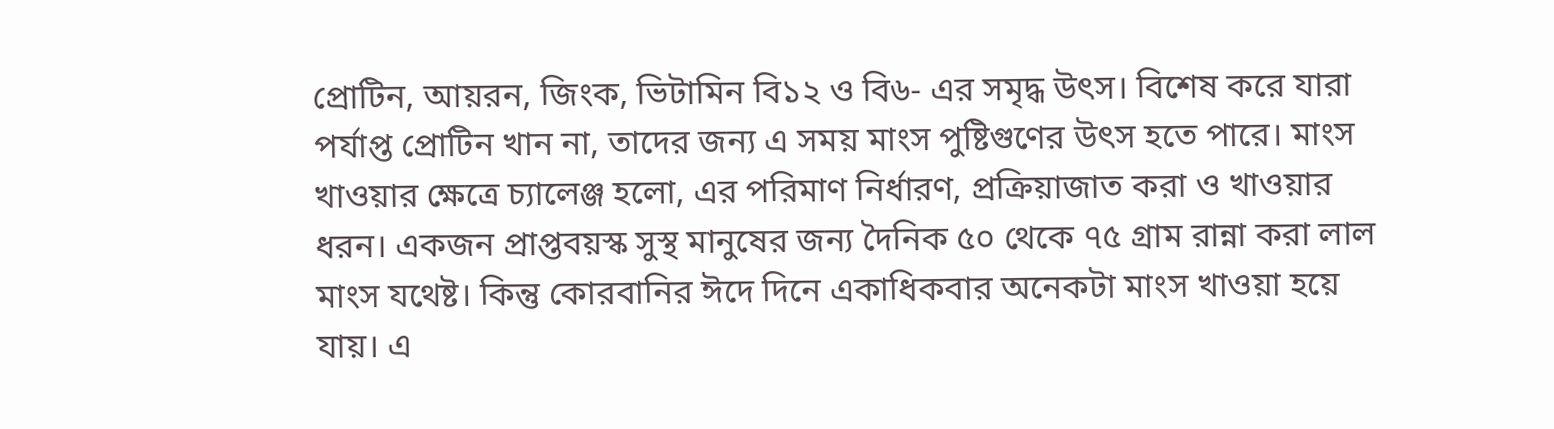প্রোটিন, আয়রন, জিংক, ভিটামিন বি১২ ও বি৬- এর সমৃদ্ধ উৎস। বিশেষ করে যারা পর্যাপ্ত প্রোটিন খান না, তাদের জন্য এ সময় মাংস পুষ্টিগুণের উৎস হতে পারে। মাংস খাওয়ার ক্ষেত্রে চ্যালেঞ্জ হলো, এর পরিমাণ নির্ধারণ, প্রক্রিয়াজাত করা ও খাওয়ার ধরন। একজন প্রাপ্তবয়স্ক সুস্থ মানুষের জন্য দৈনিক ৫০ থেকে ৭৫ গ্রাম রান্না করা লাল মাংস যথেষ্ট। কিন্তু কোরবানির ঈদে দিনে একাধিকবার অনেকটা মাংস খাওয়া হয়ে যায়। এ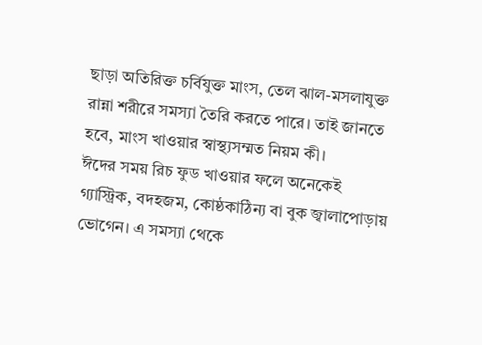ছাড়া অতিরিক্ত চর্বিযুক্ত মাংস, তেল ঝাল-মসলাযুক্ত রান্না শরীরে সমস্যা তৈরি করতে পারে। তাই জানতে হবে, মাংস খাওয়ার স্বাস্থ্যসম্মত নিয়ম কী।
ঈদের সময় রিচ ফুড খাওয়ার ফলে অনেকেই গ্যাস্ট্রিক, বদহজম, কোষ্ঠকাঠিন্য বা বুক জ্বালাপোড়ায় ভোগেন। এ সমস্যা থেকে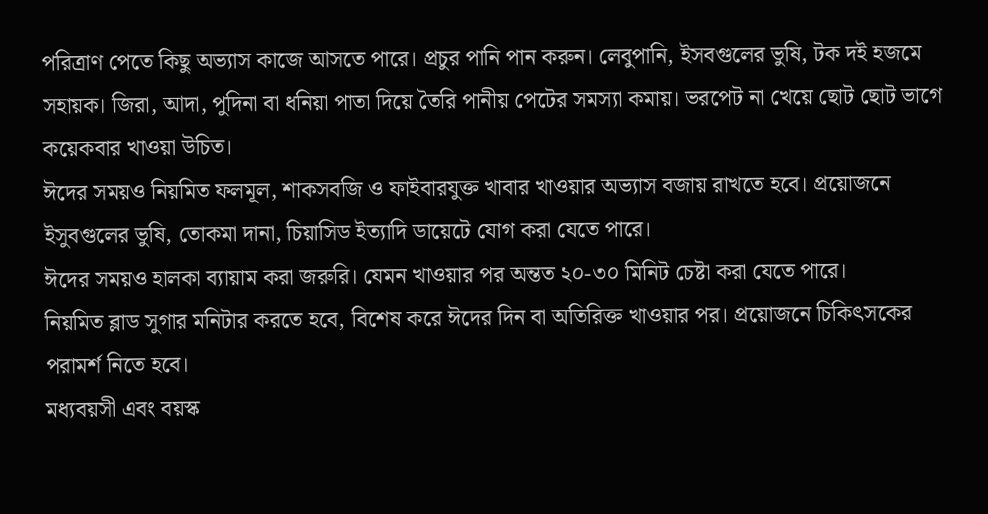পরিত্রাণ পেতে কিছু অভ্যাস কাজে আসতে পারে। প্রচুর পানি পান করুন। লেবুপানি, ইসবগুলের ভুষি, টক দই হজমে সহায়ক। জিরা, আদা, পুদিনা বা ধনিয়া পাতা দিয়ে তৈরি পানীয় পেটের সমস্যা কমায়। ভরপেট না খেয়ে ছোট ছোট ভাগে কয়েকবার খাওয়া উচিত।
ঈদের সময়ও নিয়মিত ফলমূল, শাকসবজি ও ফাইবারযুক্ত খাবার খাওয়ার অভ্যাস বজায় রাখতে হবে। প্রয়োজনে ইসুবগুলের ভুষি, তোকমা দানা, চিয়াসিড ইত্যাদি ডায়েটে যোগ করা যেতে পারে।
ঈদের সময়ও হালকা ব্যায়াম করা জরুরি। যেমন খাওয়ার পর অন্তত ২০-৩০ মিনিট চেষ্টা করা যেতে পারে।
নিয়মিত ব্লাড সুগার মনিটার করতে হবে, বিশেষ করে ঈদের দিন বা অতিরিক্ত খাওয়ার পর। প্রয়োজনে চিকিৎসকের পরামর্শ নিতে হবে।
মধ্যবয়সী এবং বয়স্ক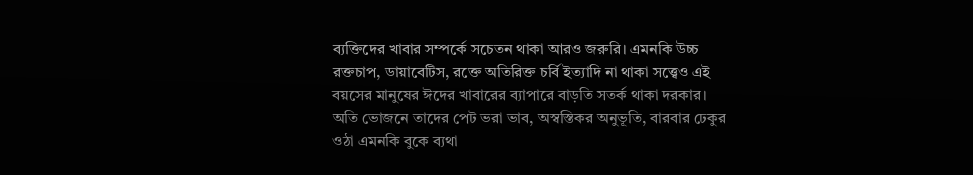ব্যক্তিদের খাবার সম্পর্কে সচেতন থাকা আরও জরুরি। এমনকি উচ্চ রক্তচাপ, ডায়াবেটিস, রক্তে অতিরিক্ত চর্বি ইত্যাদি না থাকা সত্ত্বেও এই বয়সের মানুষের ঈদের খাবারের ব্যাপারে বাড়তি সতর্ক থাকা দরকার। অতি ভোজনে তাদের পেট ভরা ভাব, অস্বস্তিকর অনুভূতি, বারবার ঢেকুর ওঠা এমনকি বুকে ব্যথা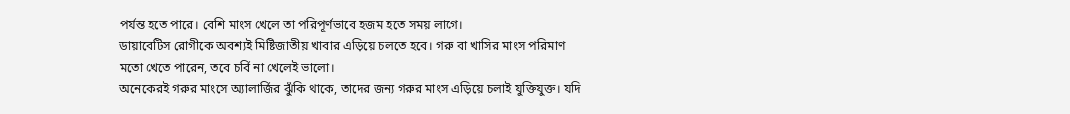পর্যন্ত হতে পারে। বেশি মাংস খেলে তা পরিপূর্ণভাবে হজম হতে সময় লাগে।
ডায়াবেটিস রোগীকে অবশ্যই মিষ্টিজাতীয় খাবার এড়িয়ে চলতে হবে। গরু বা খাসির মাংস পরিমাণ মতো খেতে পারেন, তবে চর্বি না খেলেই ভালো।
অনেকেরই গরুর মাংসে অ্যালার্জির ঝুঁকি থাকে, তাদের জন্য গরুর মাংস এড়িয়ে চলাই যুক্তিযুক্ত। যদি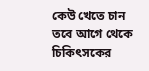কেউ খেতে চান তবে আগে থেকে চিকিৎসকের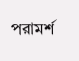পরামর্শ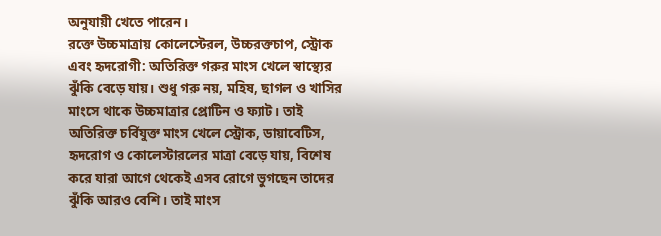অনুযায়ী খেতে পারেন।
রক্তে উচ্চমাত্রায় কোলেস্টেরল, উচ্চরক্তচাপ, স্ট্রোক এবং হৃদরোগী: অতিরিক্ত গরুর মাংস খেলে স্বাস্থ্যের ঝুঁকি বেড়ে যায়। শুধু গরু নয়, মহিষ, ছাগল ও খাসির মাংসে থাকে উচ্চমাত্রার প্রোটিন ও ফ্যাট। তাই অতিরিক্ত চর্বিযুক্ত মাংস খেলে স্ট্রোক, ডায়াবেটিস, হৃদরোগ ও কোলেস্টারলের মাত্রা বেড়ে যায়, বিশেষ করে যারা আগে থেকেই এসব রোগে ভুগছেন তাদের ঝুঁকি আরও বেশি। তাই মাংস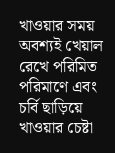খাওয়ার সময় অবশ্যই খেয়াল রেখে পরিমিত পরিমাণে এবং চর্বি ছাড়িয়ে খাওয়ার চেষ্টা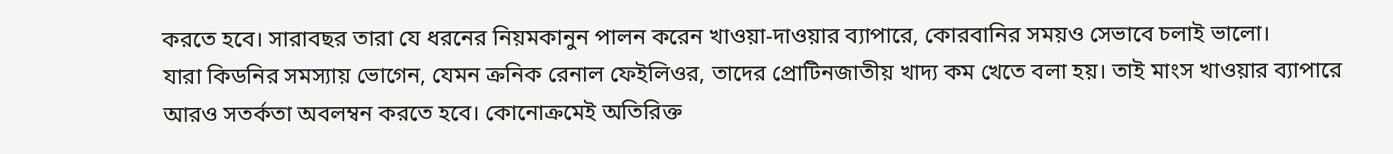করতে হবে। সারাবছর তারা যে ধরনের নিয়মকানুন পালন করেন খাওয়া-দাওয়ার ব্যাপারে, কোরবানির সময়ও সেভাবে চলাই ভালো।
যারা কিডনির সমস্যায় ভোগেন, যেমন ক্রনিক রেনাল ফেইলিওর, তাদের প্রোটিনজাতীয় খাদ্য কম খেতে বলা হয়। তাই মাংস খাওয়ার ব্যাপারে আরও সতর্কতা অবলম্বন করতে হবে। কোনোক্রমেই অতিরিক্ত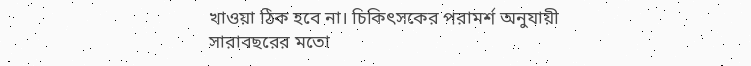খাওয়া ঠিক হবে না। চিকিৎসকের পরামর্শ অনুযায়ী সারাবছরের মতো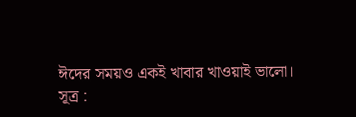ঈদের সময়ও একই খাবার খাওয়াই ভালো।
সূত্র :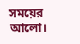সময়ের আলো।